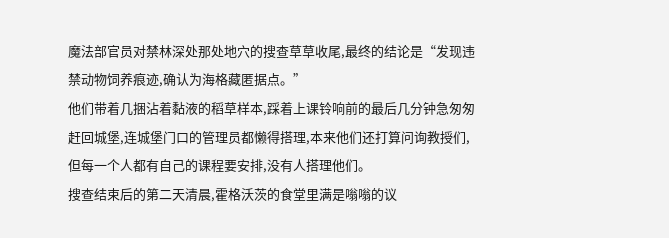魔法部官员对禁林深处那处地穴的搜查草草收尾,最终的结论是“发现违禁动物饲养痕迹,确认为海格藏匿据点。”
他们带着几捆沾着黏液的稻草样本,踩着上课铃响前的最后几分钟急匆匆赶回城堡,连城堡门口的管理员都懒得搭理,本来他们还打算问询教授们,但每一个人都有自己的课程要安排,没有人搭理他们。
搜查结束后的第二天清晨,霍格沃茨的食堂里满是嗡嗡的议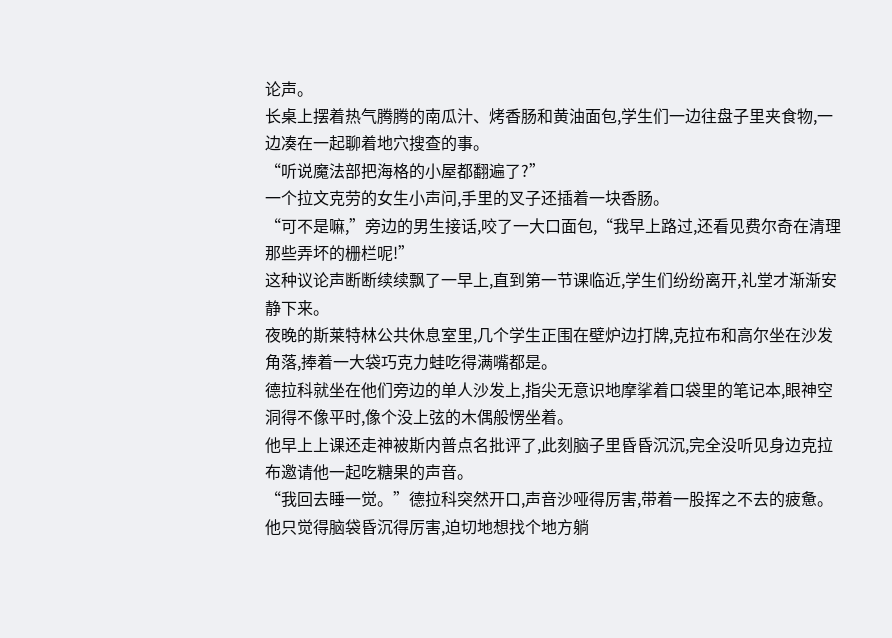论声。
长桌上摆着热气腾腾的南瓜汁、烤香肠和黄油面包,学生们一边往盘子里夹食物,一边凑在一起聊着地穴搜查的事。
“听说魔法部把海格的小屋都翻遍了?”
一个拉文克劳的女生小声问,手里的叉子还插着一块香肠。
“可不是嘛,”旁边的男生接话,咬了一大口面包,“我早上路过,还看见费尔奇在清理那些弄坏的栅栏呢!”
这种议论声断断续续飘了一早上,直到第一节课临近,学生们纷纷离开,礼堂才渐渐安静下来。
夜晚的斯莱特林公共休息室里,几个学生正围在壁炉边打牌,克拉布和高尔坐在沙发角落,捧着一大袋巧克力蛙吃得满嘴都是。
德拉科就坐在他们旁边的单人沙发上,指尖无意识地摩挲着口袋里的笔记本,眼神空洞得不像平时,像个没上弦的木偶般愣坐着。
他早上上课还走神被斯内普点名批评了,此刻脑子里昏昏沉沉,完全没听见身边克拉布邀请他一起吃糖果的声音。
“我回去睡一觉。”德拉科突然开口,声音沙哑得厉害,带着一股挥之不去的疲惫。
他只觉得脑袋昏沉得厉害,迫切地想找个地方躺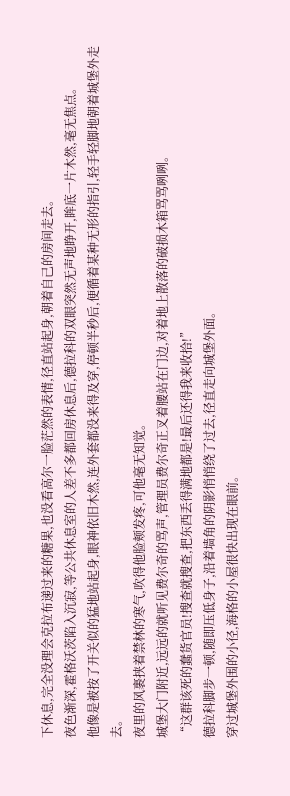下休息,完全没理会克拉布递过来的糖果,也没看高尔一脸茫然的表情,径直站起身,朝着自己的房间走去。
夜色渐深,霍格沃茨陷入沉寂,等公共休息室的人差不多都回房休息后,德拉科的双眼突然无声地睁开,眸底一片木然,毫无焦点。
他像是被按了开关似的猛地站起身,眼神依旧木然,连外套都没来得及穿,停顿半秒后,便循着某种无形的指引,轻手轻脚地朝着城堡外走去。
夜里的风裹挟着禁林的寒气,吹得他脸颊发疼,可他毫无知觉。
城堡大门附近,远远的就听见费尔奇的骂声,管理员费尔奇正叉着腰站在门边,对着地上散落的破损木箱骂骂咧咧。
“这群该死的蠢货官员!搜查就搜查,把东西丢得满地都是!最后还得我来收拾!”
德拉科脚步一顿,随即压低身子,沿着墙角的阴影悄悄绕了过去,径直走向城堡外面。
穿过城堡外围的小径,海格的小屋很快出现在眼前。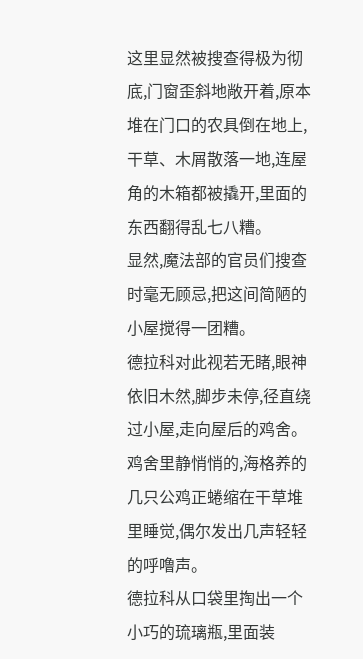这里显然被搜查得极为彻底,门窗歪斜地敞开着,原本堆在门口的农具倒在地上,干草、木屑散落一地,连屋角的木箱都被撬开,里面的东西翻得乱七八糟。
显然,魔法部的官员们搜查时毫无顾忌,把这间简陋的小屋搅得一团糟。
德拉科对此视若无睹,眼神依旧木然,脚步未停,径直绕过小屋,走向屋后的鸡舍。
鸡舍里静悄悄的,海格养的几只公鸡正蜷缩在干草堆里睡觉,偶尔发出几声轻轻的呼噜声。
德拉科从口袋里掏出一个小巧的琉璃瓶,里面装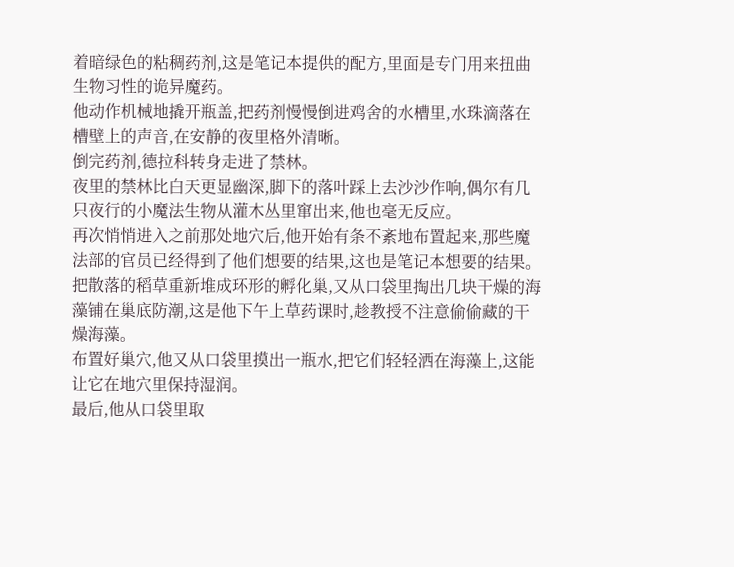着暗绿色的粘稠药剂,这是笔记本提供的配方,里面是专门用来扭曲生物习性的诡异魔药。
他动作机械地撬开瓶盖,把药剂慢慢倒进鸡舍的水槽里,水珠滴落在槽壁上的声音,在安静的夜里格外清晰。
倒完药剂,德拉科转身走进了禁林。
夜里的禁林比白天更显幽深,脚下的落叶踩上去沙沙作响,偶尔有几只夜行的小魔法生物从灌木丛里窜出来,他也毫无反应。
再次悄悄进入之前那处地穴后,他开始有条不紊地布置起来,那些魔法部的官员已经得到了他们想要的结果,这也是笔记本想要的结果。
把散落的稻草重新堆成环形的孵化巢,又从口袋里掏出几块干燥的海藻铺在巢底防潮,这是他下午上草药课时,趁教授不注意偷偷藏的干燥海藻。
布置好巢穴,他又从口袋里摸出一瓶水,把它们轻轻洒在海藻上,这能让它在地穴里保持湿润。
最后,他从口袋里取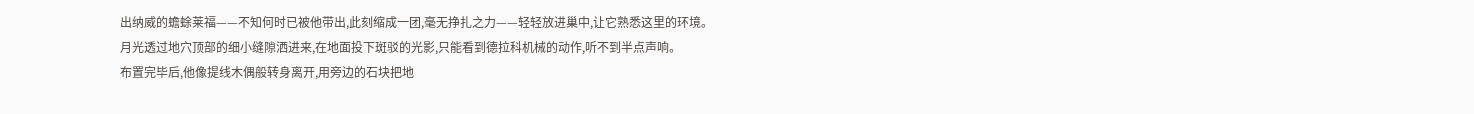出纳威的蟾蜍莱福——不知何时已被他带出,此刻缩成一团,毫无挣扎之力——轻轻放进巢中,让它熟悉这里的环境。
月光透过地穴顶部的细小缝隙洒进来,在地面投下斑驳的光影,只能看到德拉科机械的动作,听不到半点声响。
布置完毕后,他像提线木偶般转身离开,用旁边的石块把地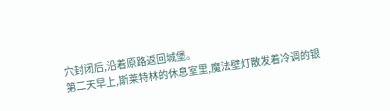穴封闭后,沿着原路返回城堡。
第二天早上,斯莱特林的休息室里,魔法壁灯散发着冷调的银